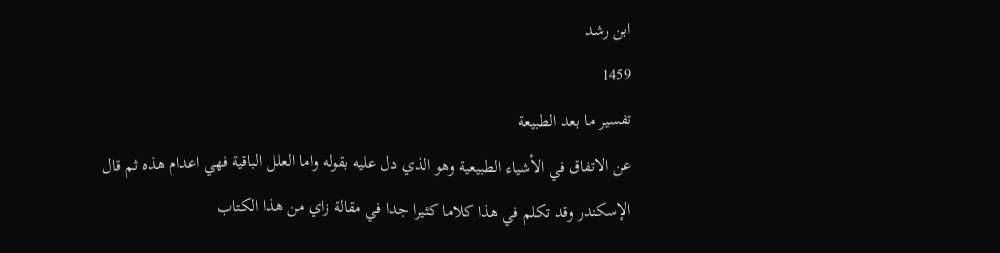ابن رشد
1459
تفسير ما بعد الطبيعة
عن الاتفاق في الأشياء الطبيعية وهو الذي دل عليه بقوله واما العلل الباقية فهي اعدام هذه ثم قال الإسكندر وقد تكلم في هذا كلاما كثيرا جدا في مقالة زاي من هذا الكتاب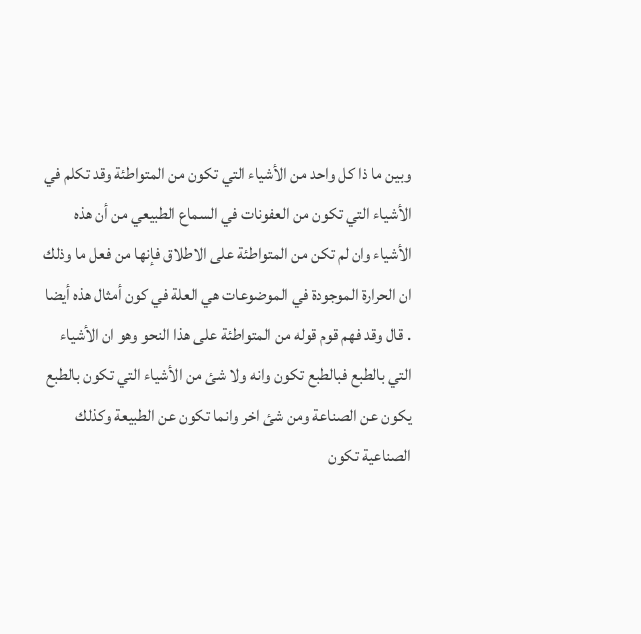وبين ما ذا كل واحد من الأشياء التي تكون من المتواطئة وقد تكلم في الأشياء التي تكون من العفونات في السماع الطبيعي من أن هذه الأشياء وان لم تكن من المتواطئة على الاطلاق فإنها من فعل ما وذلك ان الحرارة الموجودة في الموضوعات هي العلة في كون أمثال هذه أيضا . قال وقد فهم قوم قوله من المتواطئة على هذا النحو وهو ان الأشياء التي بالطبع فبالطبع تكون وانه ولا شئ من الأشياء التي تكون بالطبع يكون عن الصناعة ومن شئ اخر وانما تكون عن الطبيعة وكذلك الصناعية تكون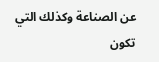عن الصناعة وكذلك التي تكون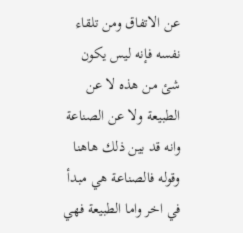عن الاتفاق ومن تلقاء نفسه فإنه ليس يكون شئ من هذه لا عن الطبيعة ولا عن الصناعة وانه قد بين ذلك هاهنا وقوله فالصناعة هي مبدأ في اخر واما الطبيعة فهي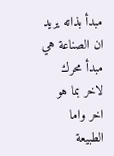مبدأ بذاته يريد ان الصناعة هي مبدأ محرك لاخر بما هو اخر واما الطبيعة